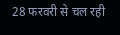28 फरवरी से चल रही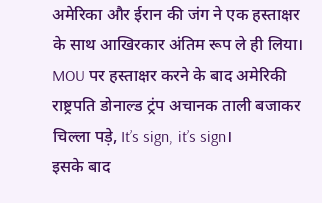अमेरिका और ईरान की जंग ने एक हस्ताक्षर के साथ आखिरकार अंतिम रूप ले ही लिया।
MOU पर हस्ताक्षर करने के बाद अमेरिकी राष्ट्रपति डोनाल्ड ट्रंप अचानक ताली बजाकर चिल्ला पड़े, It’s sign, it’s sign।
इसके बाद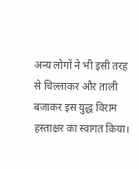अन्य लोगों ने भी इसी तरह से चिल्लाकर और ताली बजाकर इस युद्ध विराम हस्ताक्षर का स्वागत किया।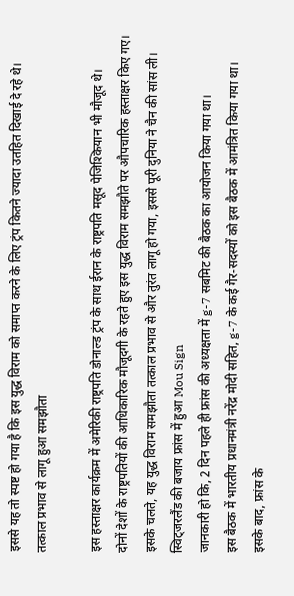इससे यह तो स्पष्ट हो गया है कि इस युद्ध विराम को समाप्त करने के लिए ट्रंप कितने ज्यादा उतहित दिखाई दे रहे थे।
तत्काल प्रभाव से लागू हुआ समझौता

इस हस्ताक्षर कार्यक्रम में अमेरिकी राष्ट्रपति डोनाल्ड ट्रंप के साथ ईरान के राष्ट्रपति मसूद पेजिश्कियान भी मौजूद थे।
दोनों देशों के राष्ट्रपतियों की आधिकारिक मौजूदगी के रहते हुए इस युद्ध विराम समझौते पर औपचारिक हस्ताक्षर किए गए।
इसके चलते, यह युद्ध विराम समझौता तत्काल प्रभाव से और तुरंत लागू हो गया, इससे पूरी दुनिया ने चैन की सांस ली।
स्विट्जरलैंड की बजाय फ्रांस में हुआ Mou Sign
जानकारी हो कि, 2 दिन पहले ही फ्रांस की अध्यक्षता में g-7 सबमिट की बैठक का आयोजन किया गया था।
इस बैठक में भारतीय प्रधानमंत्री नरेंद्र मोदी सहित, g-7 के कई गैर-सदस्यों को इस बैठक में आमंत्रित किया गया था।
इसके बाद, फ्रांस के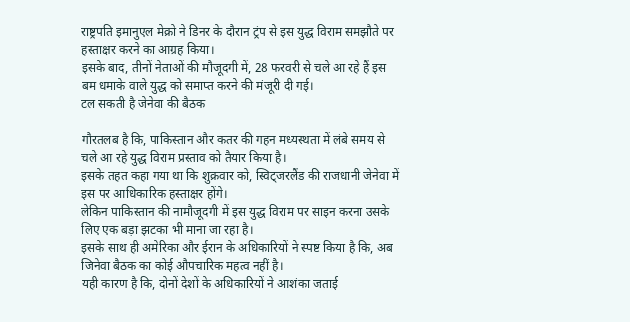राष्ट्रपति इमानुएल मेक्रो ने डिनर के दौरान ट्रंप से इस युद्ध विराम समझौते पर हस्ताक्षर करने का आग्रह किया।
इसके बाद, तीनों नेताओं की मौजूदगी में, 28 फरवरी से चले आ रहे हैं इस बम धमाके वाले युद्ध को समाप्त करने की मंजूरी दी गई।
टल सकती है जेनेवा की बैठक

गौरतलब है कि, पाकिस्तान और कतर की गहन मध्यस्थता में लंबे समय से चले आ रहे युद्ध विराम प्रस्ताव को तैयार किया है।
इसके तहत कहा गया था कि शुक्रवार को, स्विट्जरलैंड की राजधानी जेनेवा में इस पर आधिकारिक हस्ताक्षर होंगे।
लेकिन पाकिस्तान की नामौजूदगी में इस युद्ध विराम पर साइन करना उसके लिए एक बड़ा झटका भी माना जा रहा है।
इसके साथ ही अमेरिका और ईरान के अधिकारियों ने स्पष्ट किया है कि, अब जिनेवा बैठक का कोई औपचारिक महत्व नहीं है।
यही कारण है कि, दोनों देशों के अधिकारियों ने आशंका जताई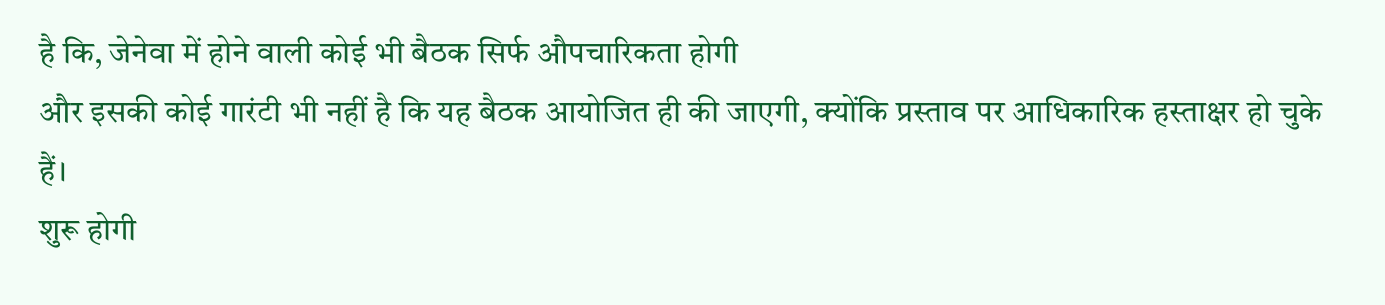है कि, जेनेवा में होने वाली कोई भी बैठक सिर्फ औपचारिकता होगी
और इसकी कोई गारंटी भी नहीं है कि यह बैठक आयोजित ही की जाएगी, क्योंकि प्रस्ताव पर आधिकारिक हस्ताक्षर हो चुके हैं।
शुरू होगी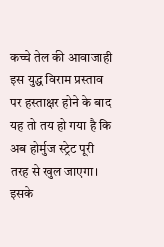कच्चे तेल की आवाजाही
इस युद्ध विराम प्रस्ताव पर हस्ताक्षर होने के बाद यह तो तय हो गया है कि अब होर्मुज स्ट्रेट पूरी तरह से खुल जाएगा।
इसके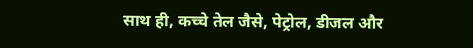साथ ही, कच्चे तेल जैसे, पेट्रोल, डीजल और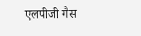एलपीजी गैस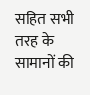सहित सभी तरह के सामानों की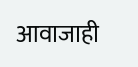आवाजाही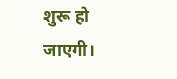शुरू हो जाएगी।